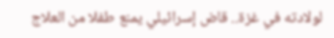لولادته في غزة.. قاض إسرائيلي يمنع طفلا من العلاج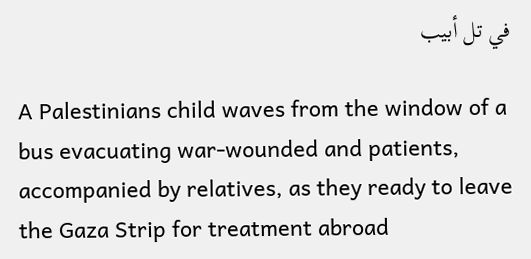في تل أبيب

A Palestinians child waves from the window of a bus evacuating war-wounded and patients, accompanied by relatives, as they ready to leave the Gaza Strip for treatment abroad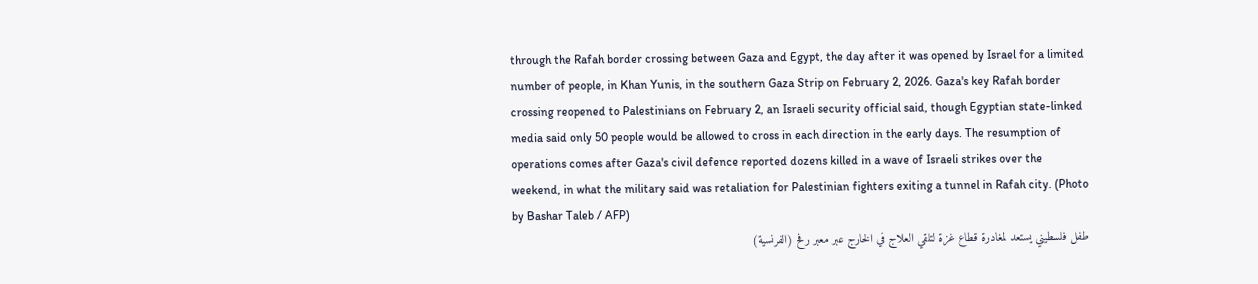through the Rafah border crossing between Gaza and Egypt, the day after it was opened by Israel for a limited number of people, in Khan Yunis, in the southern Gaza Strip on February 2, 2026. Gaza's key Rafah border crossing reopened to Palestinians on February 2, an Israeli security official said, though Egyptian state-linked media said only 50 people would be allowed to cross in each direction in the early days. The resumption of operations comes after Gaza's civil defence reported dozens killed in a wave of Israeli strikes over the weekend, in what the military said was retaliation for Palestinian fighters exiting a tunnel in Rafah city. (Photo by Bashar Taleb / AFP)
طفل فلسطيني يستعد لمغادرة قطاع غزة لتلقي العلاج في الخارج عبر معبر رفح (الفرنسية)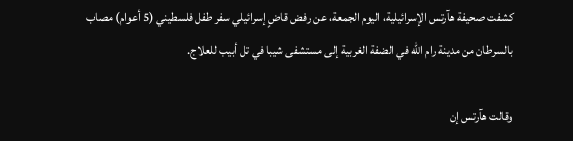كشفت صحيفة هآرتس الإسرائيلية، اليوم الجمعة، عن رفض قاضٍ إسرائيلي سفر طفل فلسطيني (5 أعوام) مصاب بالسرطان من مدينة رام الله في الضفة الغربية إلى مستشفى شيبا في تل أبيب للعلاج.

وقالت هآرتس إن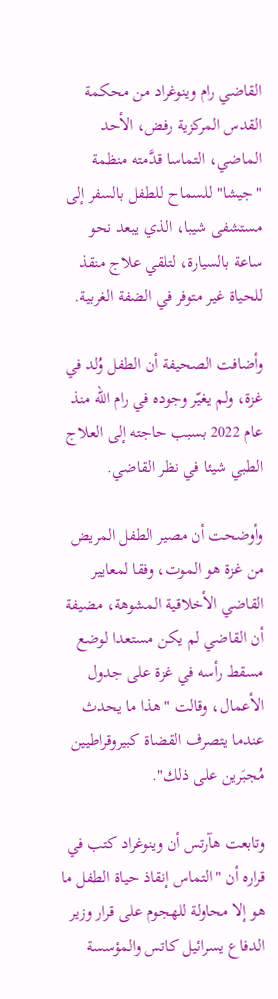القاضي رام وينوغراد من محكمة القدس المركزية رفض، الأحد الماضي، التماسا قدَّمته منظمة "جيشا" للسماح للطفل بالسفر إلى مستشفى شيبا، الذي يبعد نحو ساعة بالسيارة، لتلقي علاج منقذ للحياة غير متوفر في الضفة الغربية.

وأضافت الصحيفة أن الطفل وُلد في غزة، ولم يغيّر وجوده في رام الله منذ عام 2022 بسبب حاجته إلى العلاج الطبي شيئا في نظر القاضي.

وأوضحت أن مصير الطفل المريض من غزة هو الموت، وفقا لمعايير القاضي الأخلاقية المشوهة، مضيفة أن القاضي لم يكن مستعدا لوضع مسقط رأسه في غزة على جدول الأعمال، وقالت "هذا ما يحدث عندما يتصرف القضاة كبيروقراطيين مُجبَرين على ذلك".

وتابعت هآرتس أن وينوغراد كتب في قراره أن "التماس إنقاذ حياة الطفل ما هو إلا محاولة للهجوم على قرار وزير الدفاع يسرائيل كاتس والمؤسسة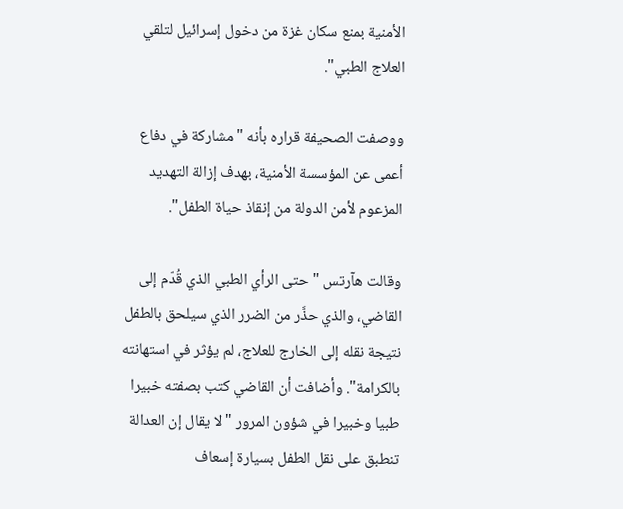الأمنية بمنع سكان غزة من دخول إسرائيل لتلقي العلاج الطبي".

ووصفت الصحيفة قراره بأنه "مشاركة في دفاع أعمى عن المؤسسة الأمنية، بهدف إزالة التهديد المزعوم لأمن الدولة من إنقاذ حياة الطفل".

وقالت هآرتس "حتى الرأي الطبي الذي قُدّم إلى القاضي، والذي حذَّر من الضرر الذي سيلحق بالطفل نتيجة نقله إلى الخارج للعلاج، لم يؤثر في استهانته بالكرامة". وأضافت أن القاضي كتب بصفته خبيرا طبيا وخبيرا في شؤون المرور "لا يقال إن العدالة تنطبق على نقل الطفل بسيارة إسعاف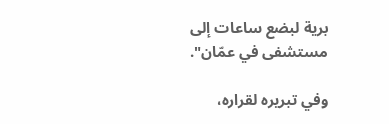برية لبضع ساعات إلى مستشفى في عمّان".

وفي تبريره لقراره،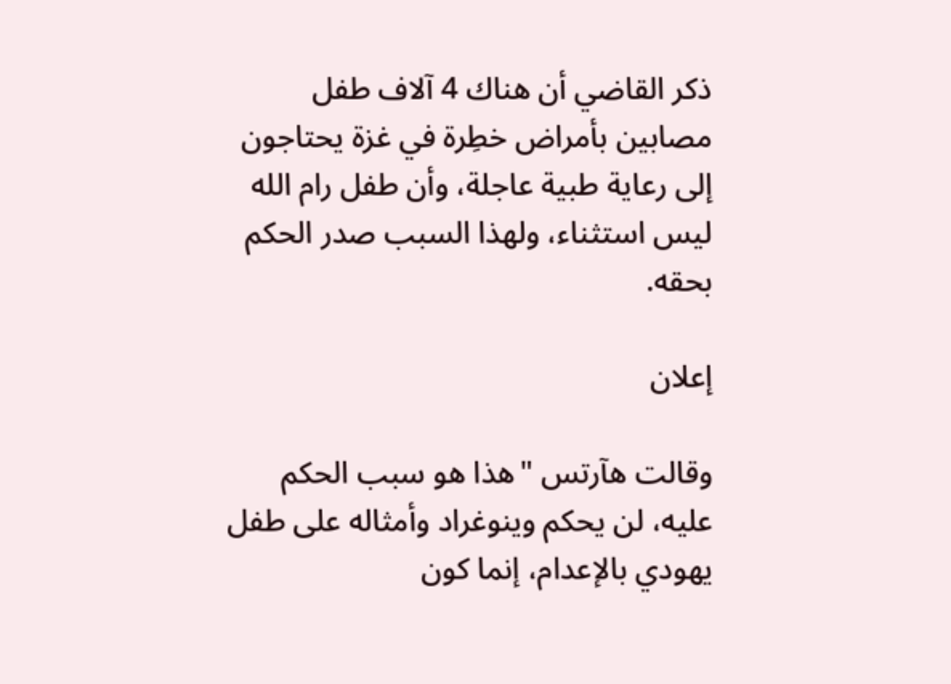ذكر القاضي أن هناك 4 آلاف طفل مصابين بأمراض خطِرة في غزة يحتاجون إلى رعاية طبية عاجلة، وأن طفل رام الله ليس استثناء، ولهذا السبب صدر الحكم بحقه.

إعلان

وقالت هآرتس "هذا هو سبب الحكم عليه، لن يحكم وينوغراد وأمثاله على طفل يهودي بالإعدام، إنما كون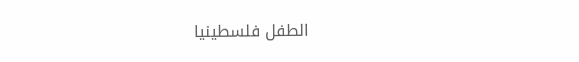الطفل فلسطينيا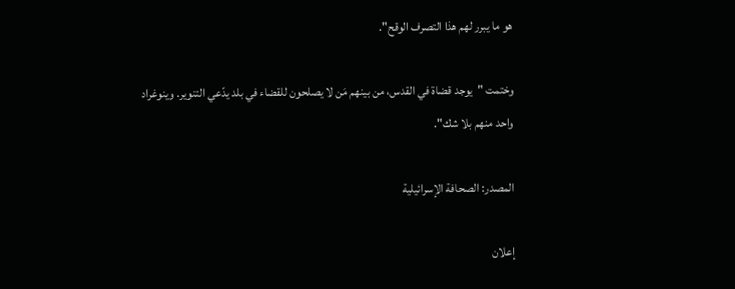هو ما يبرر لهم هذا التصرف الوقح".

وختمت "يوجد قضاة في القدس، من بينهم مَن لا يصلحون للقضاء في بلد يدّعي التنوير. وينوغراد واحد منهم بلا شك".

المصدر: الصحافة الإسرائيلية

إعلان